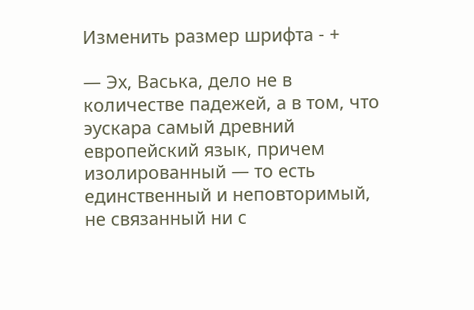Изменить размер шрифта - +

— Эх, Васька, дело не в количестве падежей, а в том, что эускара самый древний европейский язык, причем изолированный — то есть единственный и неповторимый, не связанный ни с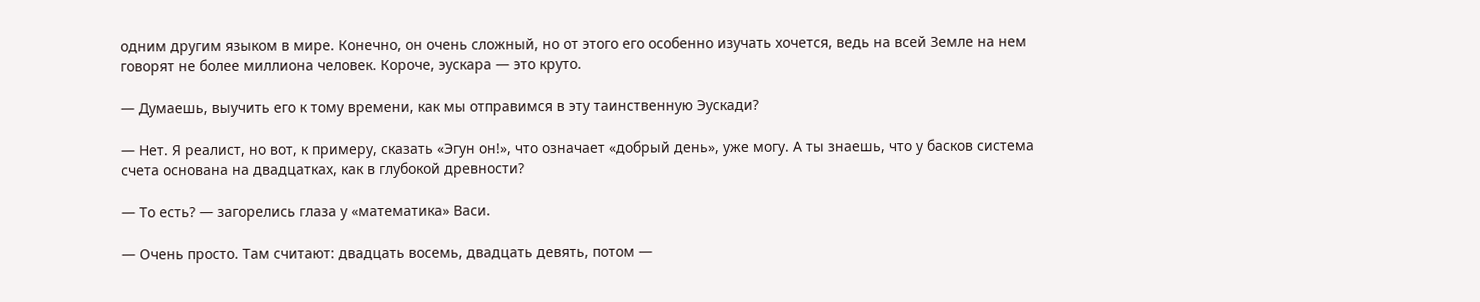одним другим языком в мире. Конечно, он очень сложный, но от этого его особенно изучать хочется, ведь на всей Земле на нем говорят не более миллиона человек. Короче, эускара — это круто.

— Думаешь, выучить его к тому времени, как мы отправимся в эту таинственную Эускади?

— Нет. Я реалист, но вот, к примеру, сказать «Эгун он!», что означает «добрый день», уже могу. А ты знаешь, что у басков система счета основана на двадцатках, как в глубокой древности?

— То есть? — загорелись глаза у «математика» Васи.

— Очень просто. Там считают: двадцать восемь, двадцать девять, потом —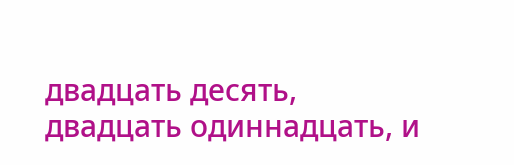двадцать десять, двадцать одиннадцать, и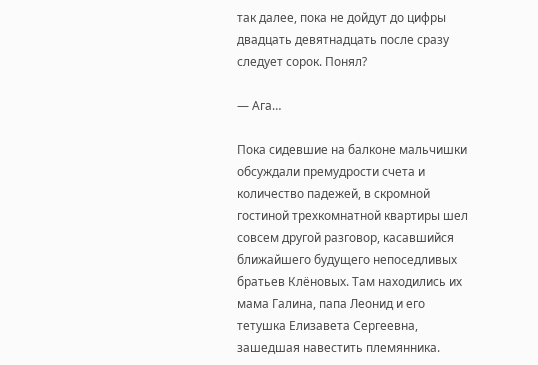так далее, пока не дойдут до цифры двадцать девятнадцать после сразу следует сорок. Понял?

— Ага…

Пока сидевшие на балконе мальчишки обсуждали премудрости счета и количество падежей, в скромной гостиной трехкомнатной квартиры шел совсем другой разговор, касавшийся ближайшего будущего непоседливых братьев Клёновых. Там находились их мама Галина, папа Леонид и его тетушка Елизавета Сергеевна, зашедшая навестить племянника.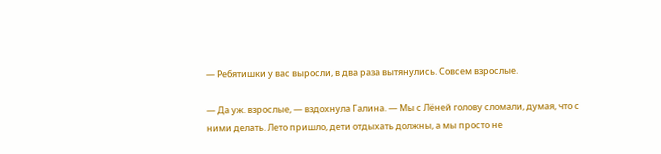— Ребятишки у вас выросли, в два раза вытянулись. Совсем взрослые.

— Да уж. взрослые, — вздохнула Галина. — Мы с Лёней голову сломали, думая, что с ними делать. Лето пришло, дети отдыхать должны, а мы просто не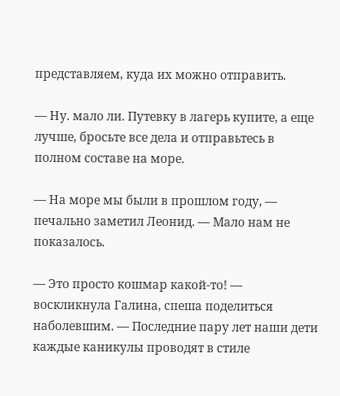представляем, куда их можно отправить.

— Ну. мало ли. Путевку в лагерь купите, а еще лучше, бросьте все дела и отправьтесь в полном составе на море.

— На море мы были в прошлом году, — печально заметил Леонид. — Мало нам не показалось.

— Это просто кошмар какой-то! — воскликнула Галина, спеша поделиться наболевшим. — Последние пару лет наши дети каждые каникулы проводят в стиле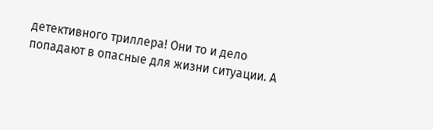детективного триллера! Они то и дело попадают в опасные для жизни ситуации. А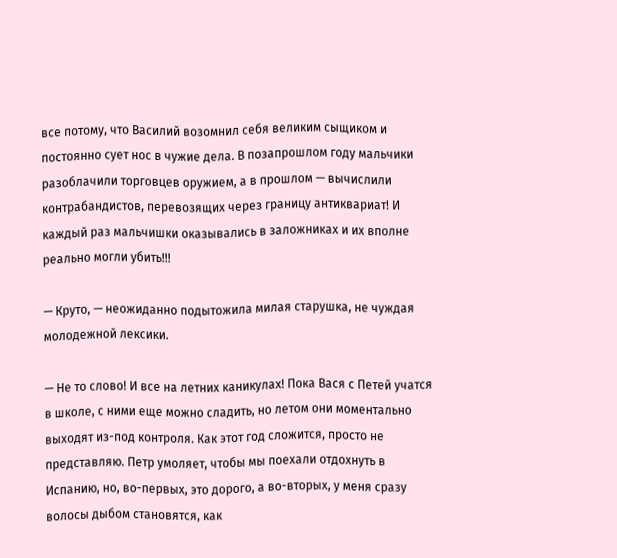все потому, что Василий возомнил себя великим сыщиком и постоянно сует нос в чужие дела. В позапрошлом году мальчики разоблачили торговцев оружием, а в прошлом — вычислили контрабандистов, перевозящих через границу антиквариат! И каждый раз мальчишки оказывались в заложниках и их вполне реально могли убить!!!

— Круто, — неожиданно подытожила милая старушка, не чуждая молодежной лексики.

— Не то слово! И все на летних каникулах! Пока Вася с Петей учатся в школе, с ними еще можно сладить, но летом они моментально выходят из-под контроля. Как этот год сложится, просто не представляю. Петр умоляет, чтобы мы поехали отдохнуть в Испанию, но, во-первых, это дорого, а во-вторых, у меня сразу волосы дыбом становятся, как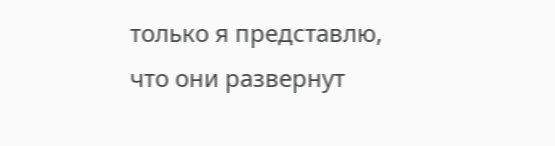только я представлю, что они развернут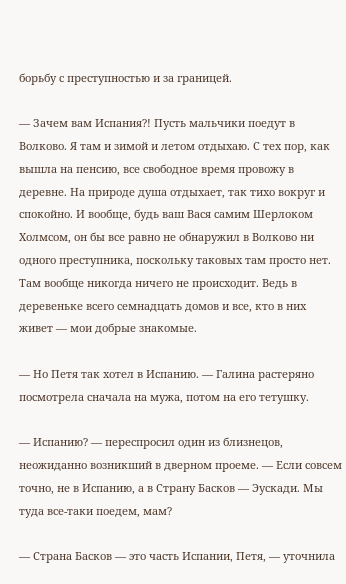борьбу с преступностью и за границей.

— Зачем вам Испания?! Пусть мальчики поедут в Волково. Я там и зимой и летом отдыхаю. С тех пор, как вышла на пенсию, все свободное время провожу в деревне. На природе душа отдыхает, так тихо вокруг и спокойно. И вообще, будь ваш Вася самим Шерлоком Холмсом, он бы все равно не обнаружил в Волково ни одного преступника, поскольку таковых там просто нет. Там вообще никогда ничего не происходит. Ведь в деревеньке всего семнадцать домов и все, кто в них живет — мои добрые знакомые.

— Но Петя так хотел в Испанию. — Галина растеряно посмотрела сначала на мужа, потом на его тетушку.

— Испанию? — переспросил один из близнецов, неожиданно возникший в дверном проеме. — Если совсем точно, не в Испанию, а в Страну Басков — Эускади. Мы туда все-таки поедем, мам?

— Страна Басков — это часть Испании, Петя, — уточнила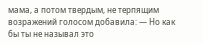мама, а потом твердым, не терпящим возражений голосом добавила: — Но как бы ты не называл это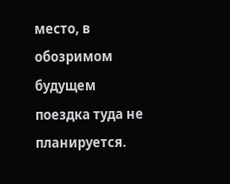место, в обозримом будущем поездка туда не планируется.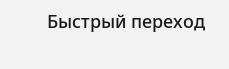Быстрый переход